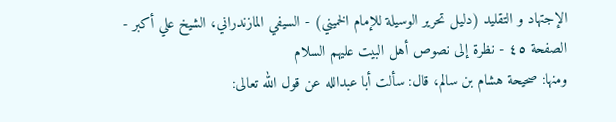الإجتهاد و التقليد (دليل تحرير الوسيلة للإمام الخميني) - السيفي المازندراني، الشيخ علي أكبر - الصفحة ٤٥ - نظرة إلى نصوص أهل البيت عليهم السلام
ومنها: صحيحة هشام بن سالم، قال: سألت أبا عبدالله عن قول الله تعالى: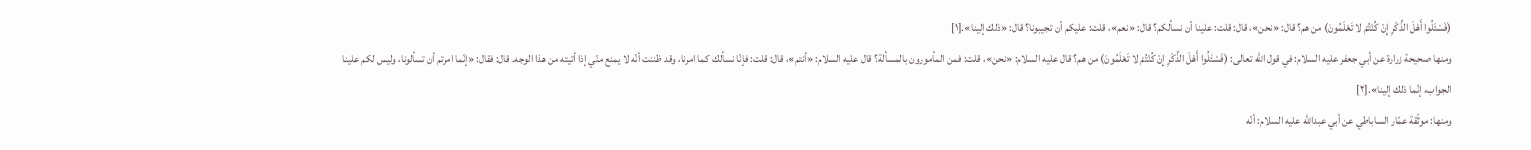(فَسْئَلُوا أَهْلَ الذِّكْرِ إِنْ كُنْتُمْ لا تَعْلَمُونَ) من هم؟ قال: «نحن»، قال: قلت: علينا أن نسألكم؟ قال: «نعم»، قلت: عليكم أن تجيبونا؟ قال: «ذلك إلينا».[١]
ومنها صحيحة زرارة عن أبي جعفر عليه السلام: في قول الله تعالى: (فَسْئَلُوا أَهْلَ الذِّكْرِ إِنْ كُنْتُمْ لا تَعْلَمُونَ) من هم؟ قال عليه السلام: «نحن»، قلت: فمن المأمورون بالمسألة؟ قال عليه السلام: «أنتم»، قال: قلت: فإنّا نسألك كما امرنا، وقد ظننت أنّه لا يمنع منّي إذا أتيته من هذا الوجه. قال: فقال: «إنّما امرتم أن تسألونا، وليس لكم علينا الجواب، إنّما ذلك إلينا».[٢]
ومنها: موثّقة عمّار الساباطي عن أبي عبدالله عليه السلام: أنّه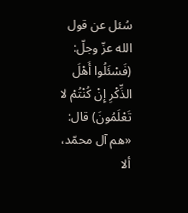سُئل عن قول الله عزّ وجلّ: (فَسْئَلُوا أَهْلَ الذِّكْرِ إِنْ كُنْتُمْ لا تَعْلَمُونَ) قال: «هم آل محمّد، ألا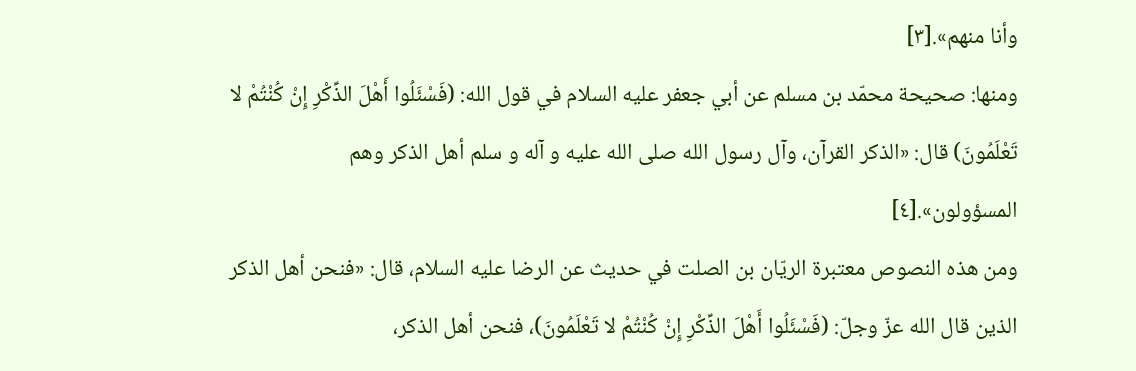وأنا منهم».[٣]
ومنها: صحيحة محمّد بن مسلم عن أبي جعفر عليه السلام في قول الله: (فَسْئَلُوا أَهْلَ الذِّكْرِ إِنْ كُنْتُمْ لا تَعْلَمُونَ) قال: «الذكر القرآن، وآل رسول الله صلى الله عليه و آله و سلم أهل الذكر وهم المسؤولون».[٤]
ومن هذه النصوص معتبرة الريّان بن الصلت في حديث عن الرضا عليه السلام، قال: «فنحن أهل الذكر الذين قال الله عزّ وجلّ: (فَسْئَلُوا أَهْلَ الذِّكْرِ إِنْ كُنْتُمْ لا تَعْلَمُونَ)، فنحن أهل الذكر،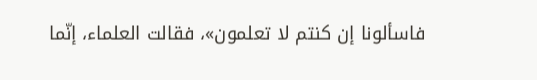فاسألونا إن كنتم لا تعلمون»، فقالت العلماء، إنّما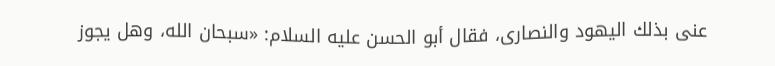عنى بذلك اليهود والنصارى، فقال أبو الحسن عليه السلام: «سبحان الله، وهل يجوز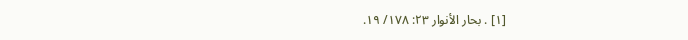[١] . بحار الأنوار ٢٣: ١٧٨/ ١٩.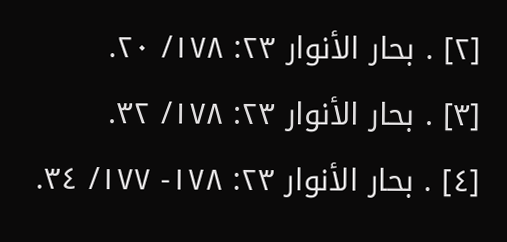[٢] . بحار الأنوار ٢٣: ١٧٨/ ٢٠.
[٣] . بحار الأنوار ٢٣: ١٧٨/ ٣٢.
[٤] . بحار الأنوار ٢٣: ١٧٨- ١٧٧/ ٣٤.